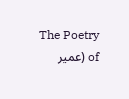The Poetry of (عمیر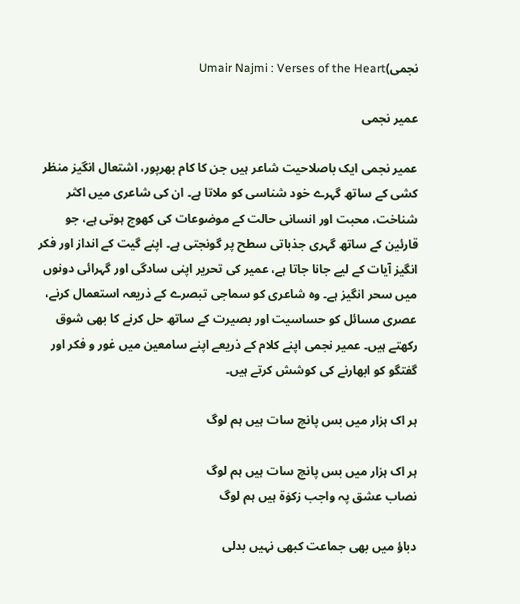نجمی)Umair Najmi : Verses of the Heart

عمیر نجمی

عمیر نجمی ایک باصلاحیت شاعر ہیں جن کا کام بھرپور، اشتعال انگیز منظر کشی کے ساتھ گہرے خود شناسی کو ملاتا ہے۔ ان کی شاعری میں اکثر شناخت، محبت اور انسانی حالت کے موضوعات کی کھوج ہوتی ہے، جو قارئین کے ساتھ گہری جذباتی سطح پر گونجتی ہے۔ اپنے گیت کے انداز اور فکر انگیز آیات کے لیے جانا جاتا ہے، عمیر کی تحریر اپنی سادگی اور گہرائی دونوں میں سحر انگیز ہے۔ وہ شاعری کو سماجی تبصرے کے ذریعہ استعمال کرنے، عصری مسائل کو حساسیت اور بصیرت کے ساتھ حل کرنے کا بھی شوق رکھتے ہیں۔ عمیر نجمی اپنے کلام کے ذریعے اپنے سامعین میں غور و فکر اور گفتگو کو ابھارنے کی کوشش کرتے ہیں۔

ہر اک ہزار میں بس پانچ سات ہیں ہم لوگ

ہر اک ہزار میں بس پانچ سات ہیں ہم لوگ
نصاب عشق پہ واجب زکوٰۃ ہیں ہم لوگ

دباؤ میں بھی جماعت کبھی نہیں بدلی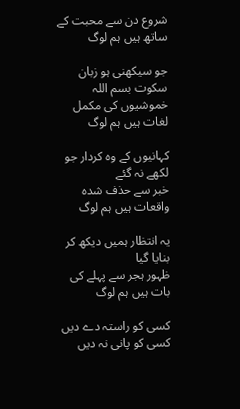شروع دن سے محبت کے ساتھ ہیں ہم لوگ

جو سیکھنی ہو زبان سکوت بسم اللہ
خموشیوں کی مکمل لغات ہیں ہم لوگ

کہانیوں کے وہ کردار جو لکھے نہ گئے
خبر سے حذف شدہ واقعات ہیں ہم لوگ

یہ انتظار ہمیں دیکھ کر بنایا گیا
ظہور ہجر سے پہلے کی بات ہیں ہم لوگ

کسی کو راستہ دے دیں کسی کو پانی نہ دیں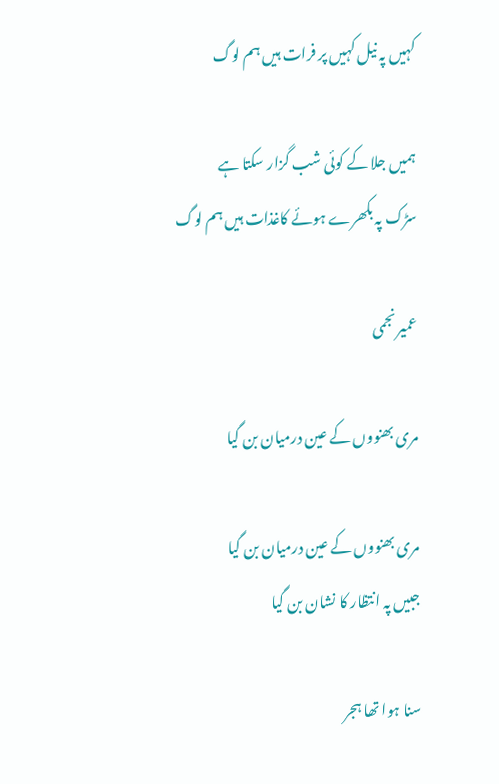کہیں پہ نیل کہیں پر فرات ہیں ہم لوگ

ہمیں جلا کے کوئی شب گزار سکتا ہے
سڑک پہ بکھرے ہوئے کاغذات ہیں ہم لوگ

عمیر نجمی

مری بھنووں کے عین درمیان بن گیا

مری بھنووں کے عین درمیان بن گیا
جبیں پہ انتظار کا نشان بن گیا

سنا ہوا تھا ہجر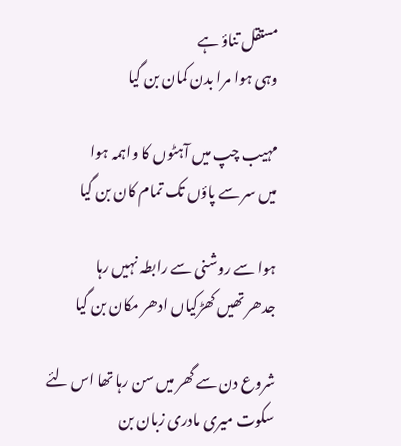مستقل تناؤ ہے
وہی ہوا مرا بدن کمان بن گیا

مہیب چپ میں آہٹوں کا واہمہ ہوا
میں سر سے پاؤں تک تمام کان بن گیا

ہوا سے روشنی سے رابطہ نہیں رہا
جدھر تھیں کھڑکیاں ادھر مکان بن گیا

شروع دن سے گھر میں سن رہا تھا اس لئے
سکوت میری مادری زبان بن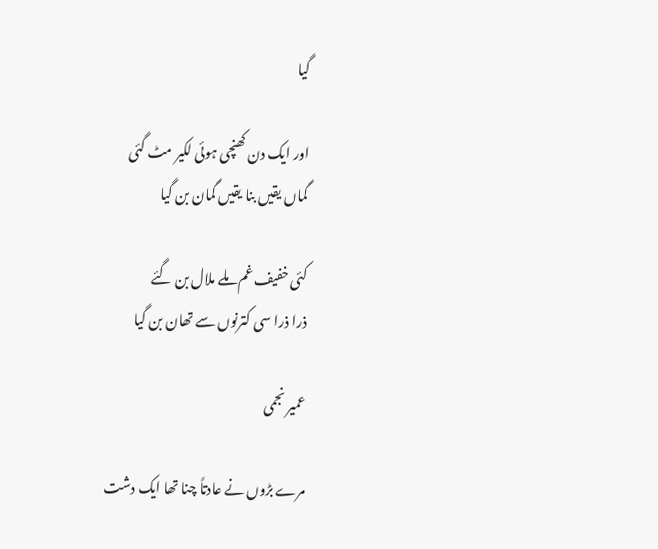گیا

اور ایک دن کھنچی ہوئی لکیر مٹ گئی
گماں یقیں بنا یقیں گمان بن گیا

کئی خفیف غم ملے ملال بن گئے
ذرا ذرا سی کترنوں سے تھان بن گیا

عمیر نجمی

مرے بڑوں نے عادتاً چنا تھا ایک دشت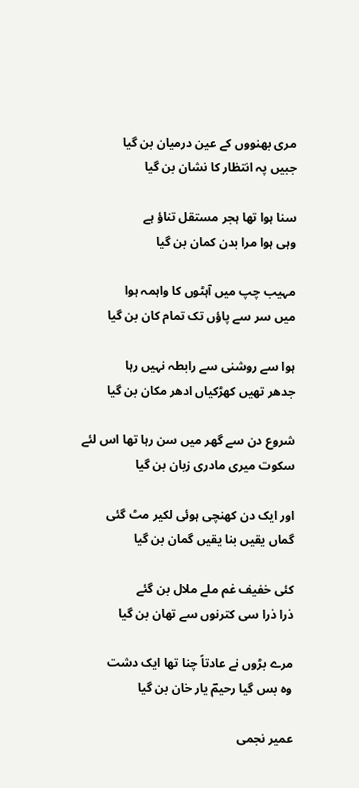مری بھنووں کے عین درمیان بن گیا
جبیں پہ انتظار کا نشان بن گیا

سنا ہوا تھا ہجر مستقل تناؤ ہے
وہی ہوا مرا بدن کمان بن گیا

مہیب چپ میں آہٹوں کا واہمہ ہوا
میں سر سے پاؤں تک تمام کان بن گیا

ہوا سے روشنی سے رابطہ نہیں رہا
جدھر تھیں کھڑکیاں ادھر مکان بن گیا

شروع دن سے گھر میں سن رہا تھا اس لئے
سکوت میری مادری زبان بن گیا

اور ایک دن کھنچی ہوئی لکیر مٹ گئی
گماں یقیں بنا یقیں گمان بن گیا

کئی خفیف غم ملے ملال بن گئے
ذرا ذرا سی کترنوں سے تھان بن گیا

مرے بڑوں نے عادتاً چنا تھا ایک دشت
وہ بس گیا رحیمؔ یار خان بن گیا

عمیر نجمی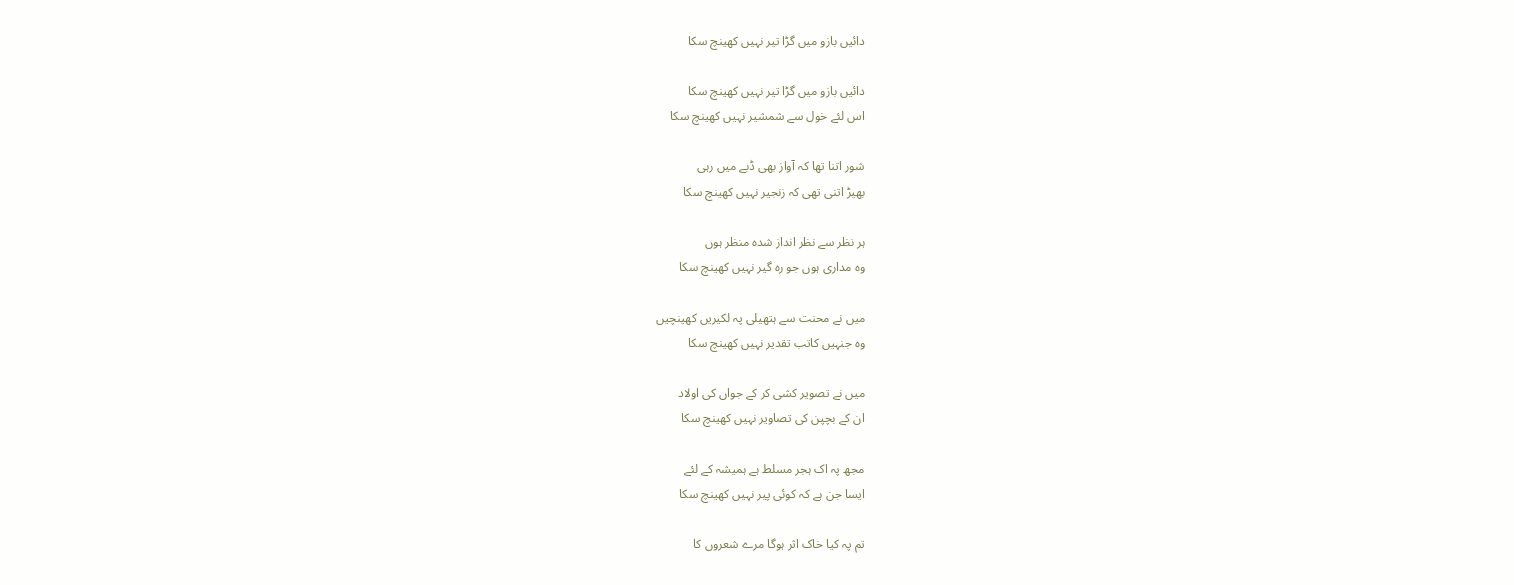دائیں بازو میں گڑا تیر نہیں کھینچ سکا

دائیں بازو میں گڑا تیر نہیں کھینچ سکا
اس لئے خول سے شمشیر نہیں کھینچ سکا

شور اتنا تھا کہ آواز بھی ڈبے میں رہی
بھیڑ اتنی تھی کہ زنجیر نہیں کھینچ سکا

ہر نظر سے نظر انداز شدہ منظر ہوں
وہ مداری ہوں جو رہ گیر نہیں کھینچ سکا

میں نے محنت سے ہتھیلی پہ لکیریں کھینچیں
وہ جنہیں کاتب تقدیر نہیں کھینچ سکا

میں نے تصویر کشی کر کے جواں کی اولاد
ان کے بچپن کی تصاویر نہیں کھینچ سکا

مجھ پہ اک ہجر مسلط ہے ہمیشہ کے لئے
ایسا جن ہے کہ کوئی پیر نہیں کھینچ سکا

تم پہ کیا خاک اثر ہوگا مرے شعروں کا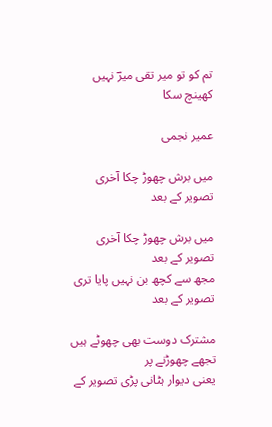تم کو تو میر تقی میرؔ نہیں کھینچ سکا

عمیر نجمی

میں برش چھوڑ چکا آخری تصویر کے بعد

میں برش چھوڑ چکا آخری تصویر کے بعد
مجھ سے کچھ بن نہیں پایا تری تصویر کے بعد

مشترک دوست بھی چھوٹے ہیں تجھے چھوڑنے پر
یعنی دیوار ہٹانی پڑی تصویر کے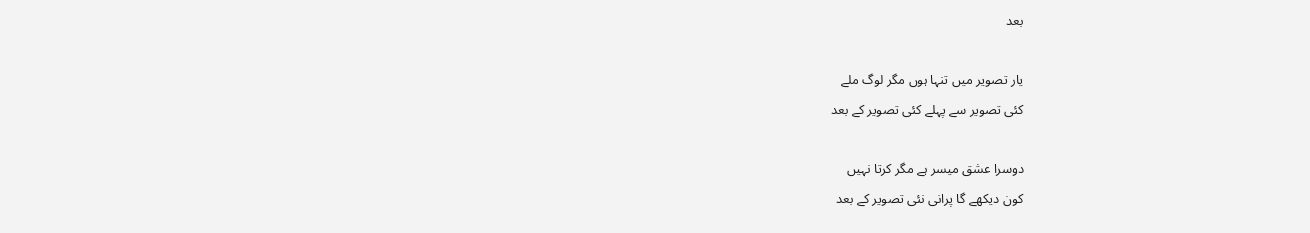بعد

یار تصویر میں تنہا ہوں مگر لوگ ملے
کئی تصویر سے پہلے کئی تصویر کے بعد

دوسرا عشق میسر ہے مگر کرتا نہیں
کون دیکھے گا پرانی نئی تصویر کے بعد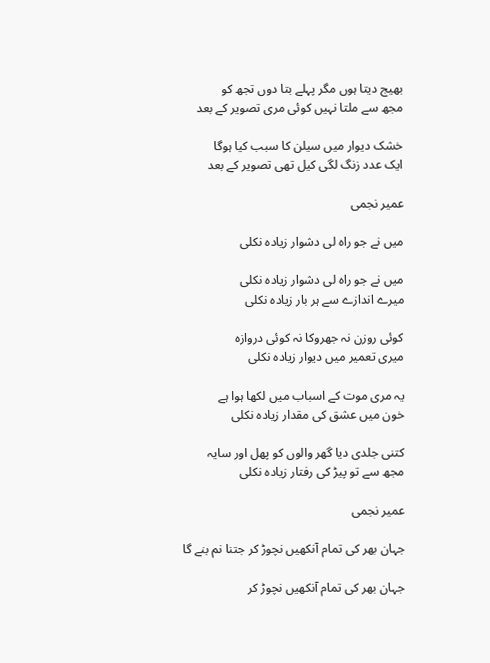بھیج دیتا ہوں مگر پہلے بتا دوں تجھ کو
مجھ سے ملتا نہیں کوئی مری تصویر کے بعد

خشک دیوار میں سیلن کا سبب کیا ہوگا
ایک عدد زنگ لگی کیل تھی تصویر کے بعد

عمیر نجمی

میں نے جو راہ لی دشوار زیادہ نکلی

میں نے جو راہ لی دشوار زیادہ نکلی
میرے اندازے سے ہر بار زیادہ نکلی

کوئی روزن نہ جھروکا نہ کوئی دروازہ
میری تعمیر میں دیوار زیادہ نکلی

یہ مری موت کے اسباب میں لکھا ہوا ہے
خون میں عشق کی مقدار زیادہ نکلی

کتنی جلدی دیا گھر والوں کو پھل اور سایہ
مجھ سے تو پیڑ کی رفتار زیادہ نکلی

عمیر نجمی

جہان بھر کی تمام آنکھیں نچوڑ کر جتنا نم بنے گا

جہان بھر کی تمام آنکھیں نچوڑ کر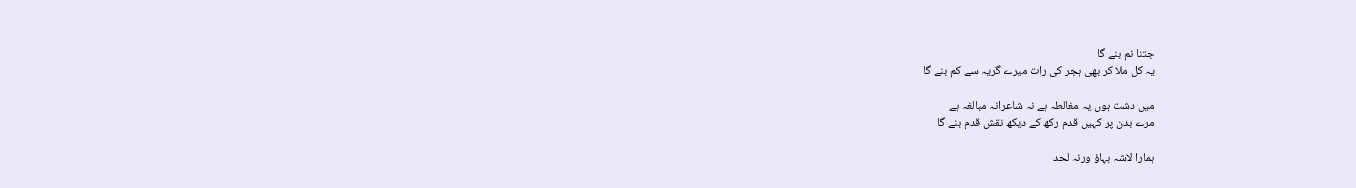جتنا نم بنے گا
یہ کل ملا کر بھی ہجر کی رات میرے گریہ سے کم بنے گا

میں دشت ہوں یہ مغالطہ ہے نہ شاعرانہ مبالغہ ہے
مرے بدن پر کہیں قدم رکھ کے دیکھ نقش قدم بنے گا

ہمارا لاشہ بہاؤ ورنہ لحد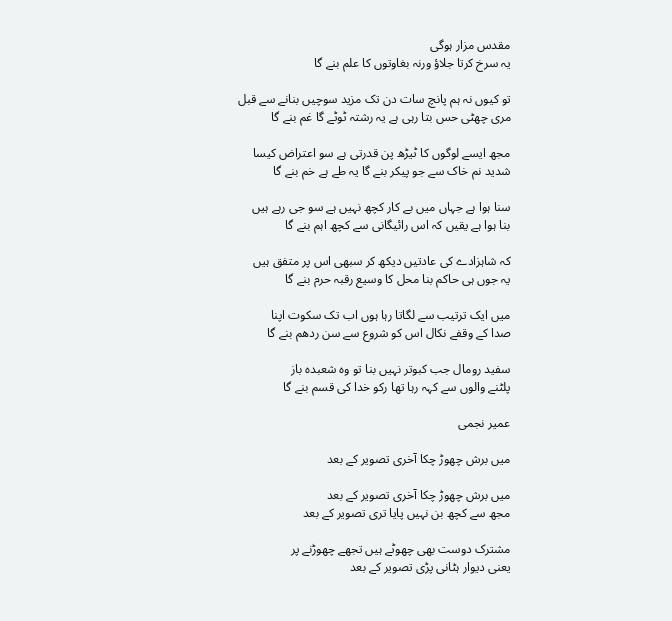مقدس مزار ہوگی
یہ سرخ کرتا جلاؤ ورنہ بغاوتوں کا علم بنے گا

تو کیوں نہ ہم پانچ سات دن تک مزید سوچیں بنانے سے قبل
مری چھٹی حس بتا رہی ہے یہ رشتہ ٹوٹے گا غم بنے گا

مجھ ایسے لوگوں کا ٹیڑھ پن قدرتی ہے سو اعتراض کیسا
شدید نم خاک سے جو پیکر بنے گا یہ طے ہے خم بنے گا

سنا ہوا ہے جہاں میں بے کار کچھ نہیں ہے سو جی رہے ہیں
بنا ہوا ہے یقیں کہ اس رائیگانی سے کچھ اہم بنے گا

کہ شاہزادے کی عادتیں دیکھ کر سبھی اس پر متفق ہیں
یہ جوں ہی حاکم بنا محل کا وسیع رقبہ حرم بنے گا

میں ایک ترتیب سے لگاتا رہا ہوں اب تک سکوت اپنا
صدا کے وقفے نکال اس کو شروع سے سن ردھم بنے گا

سفید رومال جب کبوتر نہیں بنا تو وہ شعبدہ‌ باز
پلٹنے والوں سے کہہ رہا تھا رکو خدا کی قسم بنے گا

عمیر نجمی

میں برش چھوڑ چکا آخری تصویر کے بعد

میں برش چھوڑ چکا آخری تصویر کے بعد
مجھ سے کچھ بن نہیں پایا تری تصویر کے بعد

مشترک دوست بھی چھوٹے ہیں تجھے چھوڑنے پر
یعنی دیوار ہٹانی پڑی تصویر کے بعد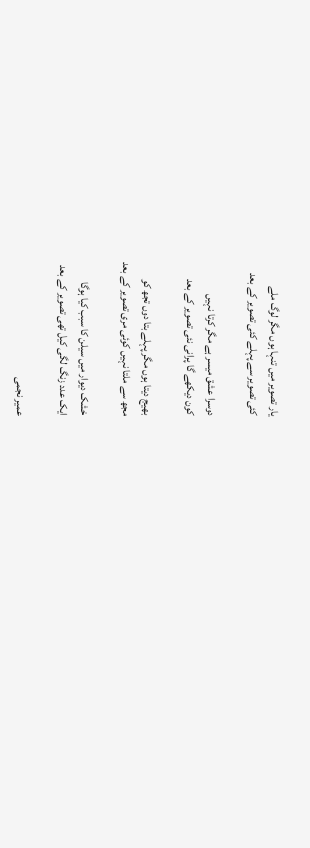یار تصویر میں تنہا ہوں مگر لوگ ملے
کئی تصویر سے پہلے کئی تصویر کے بعد

دوسرا عشق میسر ہے مگر کرتا نہیں
کون دیکھے گا پرانی نئی تصویر کے بعد

بھیج دیتا ہوں مگر پہلے بتا دوں تجھ کو
مجھ سے ملتا نہیں کوئی مری تصویر کے بعد

خشک دیوار میں سیلن کا سبب کیا ہوگا
ایک عدد زنگ لگی کیل تھی تصویر کے بعد

عمیر نجمی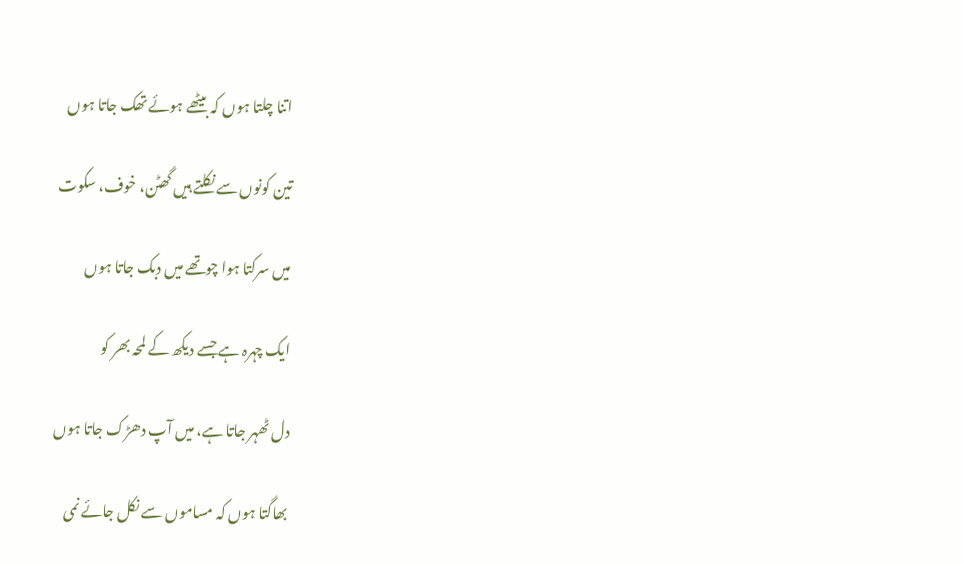اتنا چلتا ہوں کہ بیٹھے ہوئے تھک جاتا ہوں

تین کونوں سے نکلتے ہیں گھٹن، خوف، سکوت

میں سرکتا ہوا چوتھے میں دبک جاتا ہوں

ایک چہرہ ہے جسے دیکھ کے لمحہ بھر کو

دل ٹھہر جاتا ہے، میں آپ دھڑک جاتا ہوں

بھاگتا ہوں کہ مساموں سے نکل جائے نمی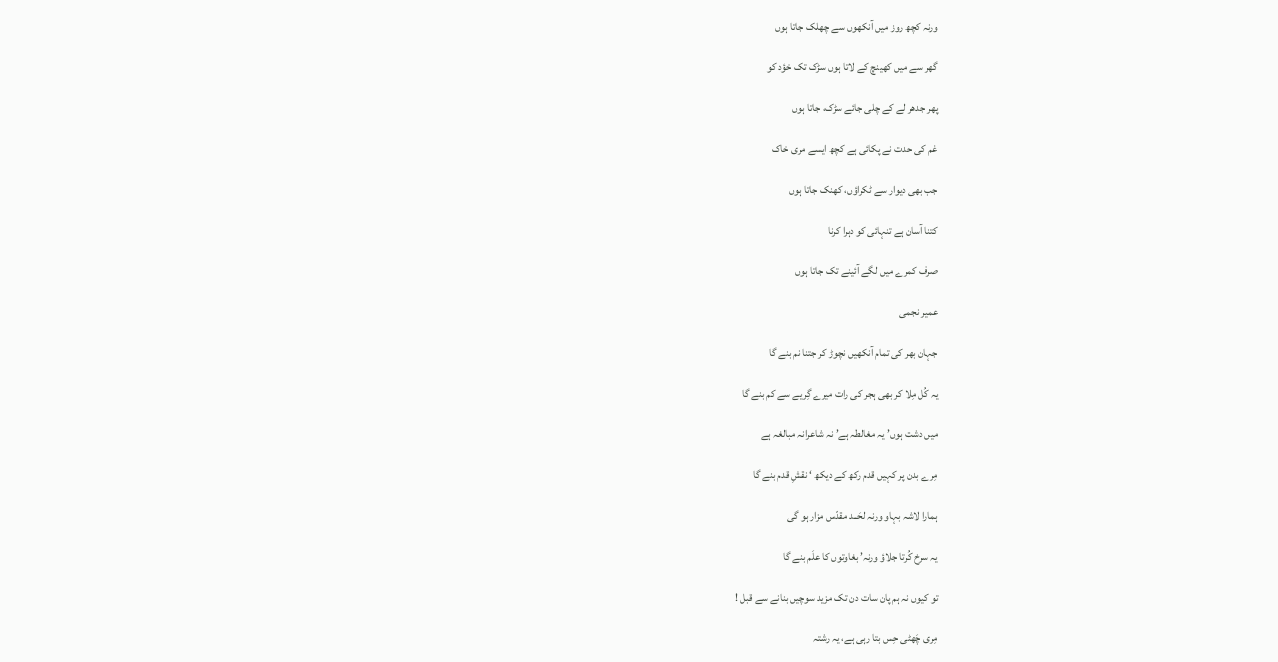ورنہ کچھ روز میں آنکھوں سے چھلک جاتا ہوں

گھر سے میں کھینچ کے لاتا ہوں سڑک تک خؤد کو

پھر جدھر لے کے چلی جائے سڑک، جاتا ہوں

غم کی حدت نے پکائی ہے کچھ ایسے مری خاک

جب بھی دیوار سے ٹکراؤں، کھنک جاتا ہوں

کتنا آسان ہے تنہائی کو دہرا کرنا

صرف کمرے میں لگے آئینے تک جاتا ہوں

عمیر نجمی

جہان بھر کی تمام آنکھیں نچوڑ کر جتنا نم بنے گا

یہ کُل مِلا کر بھی ہجر کی رات میرے گِریے سے کم بنے گا

میں دشت ہوں’ یہ مغالطہ ہے’ نہ شاعرانہ مبالغہ ہے

مِرے بدن پر کہیں قدم رکھ کے دیکھ ‘ نقشِ قدم بنے گا

ہمارا لاشہ بہاو ورنہ لحَــد مقدّس مزار ہو گی

یہ سرخ کُرتا جلاؤ ورنہ’ بغاوتوں کا علَم بنے گا

تو کیوں نہ ہم پان سات دن تک مزید سوچیں بنانے سے قبل !

مِری چَھٹی حِس بتا رہی ہے، یہ رشتہ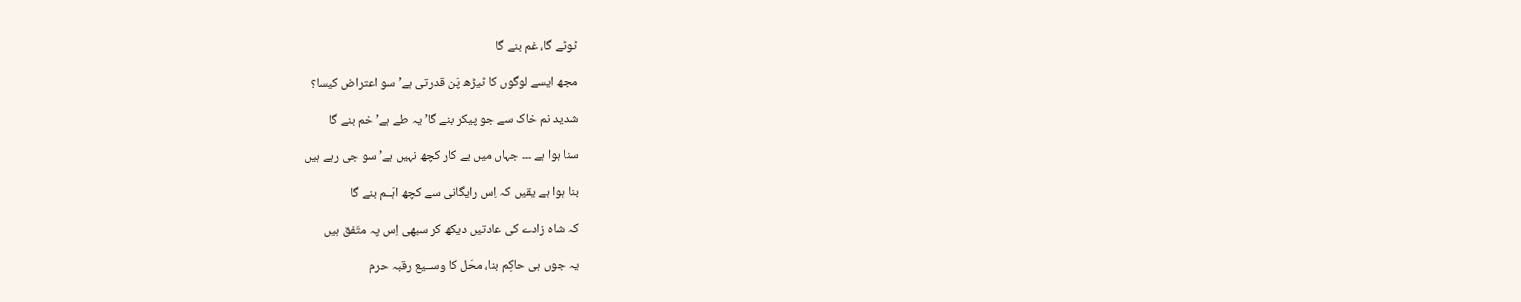ٹوٹے گا، غم بنے گا

مجھ ایسے لوگوں کا ٹیڑھ پَن قدرتی ہے’ سو اعتراض کیسا؟

شدید نم خاک سے جو پیکر بنے گا’ یہ طے ہے’ خم بنے گا

سنا ہوا ہے ۔۔۔ جہاں میں بے کار کچھ نہیں ہے’ سو جی رہے ہیں

بنا ہوا ہے یقیں کہ اِس رایگانی سے کچھ اہَــم بنے گا

کہ شاہ زادے کی عادتیں دیکھ کر سبھی اِس پہ متّفق ہیں

یہ جوں ہی حاکِم بنا، محَل کا وســیع رقبہ حرم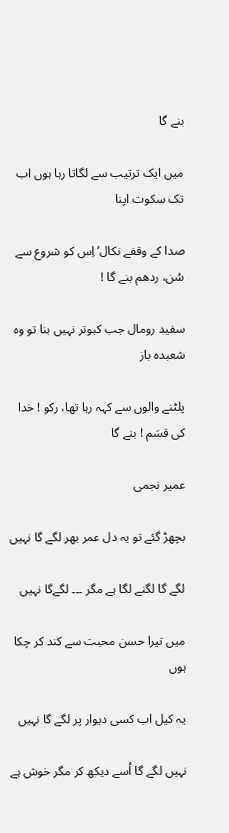بنے گا

میں ایک ترتیب سے لگاتا رہا ہوں اب تک سکوت اپنا

صدا کے وقفے نکال’ اِس کو شروع سے سُن، ردھم بنے گا !

سفید رومال جب کبوتر نہیں بنا تو وہ شعبدہ باز

پلٹنے والوں سے کہہ رہا تھا، رکو ! خدا کی قسَم ! بنے گا

عمیر نجمی

بچھڑ گئے تو یہ دل عمر بھر لگے گا نہیں

لگے گا لگنے لگا ہے مگر ۔۔۔ لگےگا نہیں

میں تیرا حسن محبت سے کند کر چکا ہوں

یہ کیل اب کسی دیوار پر لگے گا نہیں

نہیں لگے گا اُسے دیکھ کر مگر خوش ہے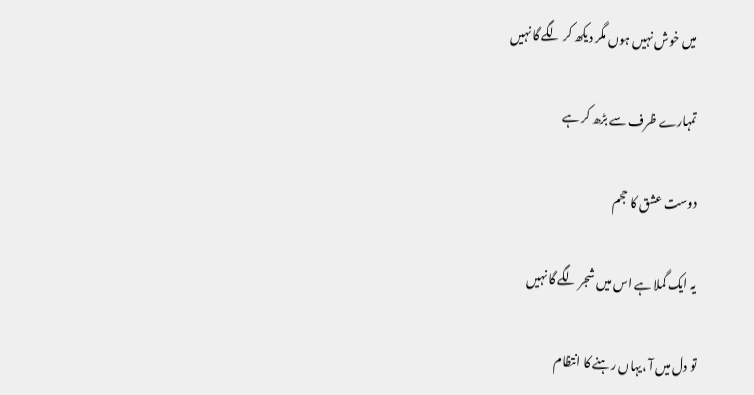میں خوش نہیں ہوں مگر دیکھ کر لگے گا نہیں

تمہارے ظرف سے بڑھ کر ہے

دوست عشق کا حجم

یہ ایک گملا ہے اس میں شجر لگے گا نہیں

تو دل میں آ ،یہاں رہنے کا انتظام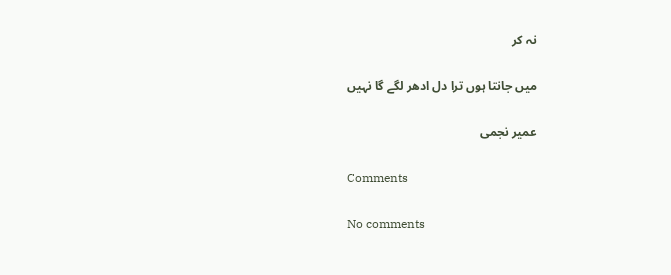نہ کر

میں جانتا ہوں ترا دل ادھر لگے گا نہیں

عمیر نجمی

Comments

No comments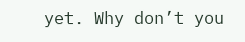yet. Why don’t you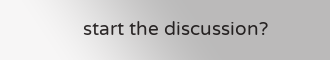start the discussion?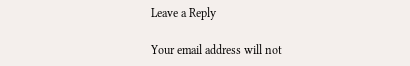Leave a Reply

Your email address will not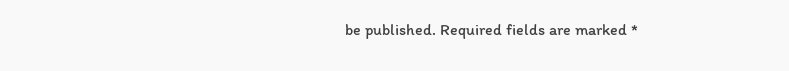be published. Required fields are marked *